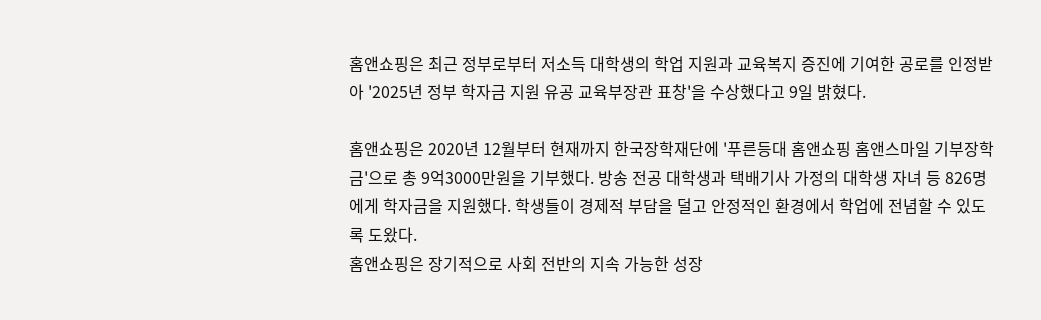홈앤쇼핑은 최근 정부로부터 저소득 대학생의 학업 지원과 교육복지 증진에 기여한 공로를 인정받아 '2025년 정부 학자금 지원 유공 교육부장관 표창'을 수상했다고 9일 밝혔다.

홈앤쇼핑은 2020년 12월부터 현재까지 한국장학재단에 '푸른등대 홈앤쇼핑 홈앤스마일 기부장학금'으로 총 9억3000만원을 기부했다. 방송 전공 대학생과 택배기사 가정의 대학생 자녀 등 826명에게 학자금을 지원했다. 학생들이 경제적 부담을 덜고 안정적인 환경에서 학업에 전념할 수 있도록 도왔다.
홈앤쇼핑은 장기적으로 사회 전반의 지속 가능한 성장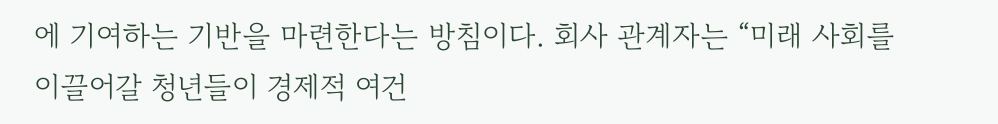에 기여하는 기반을 마련한다는 방침이다. 회사 관계자는 “미래 사회를 이끌어갈 청년들이 경제적 여건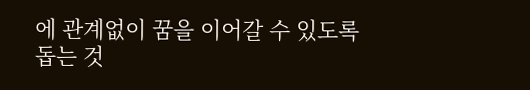에 관계없이 꿈을 이어갈 수 있도록 돕는 것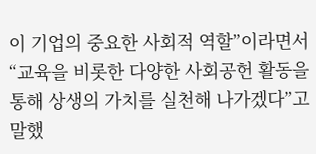이 기업의 중요한 사회적 역할”이라면서 “교육을 비롯한 다양한 사회공헌 활동을 통해 상생의 가치를 실천해 나가겠다”고 말했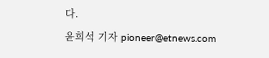다.
윤희석 기자 pioneer@etnews.com